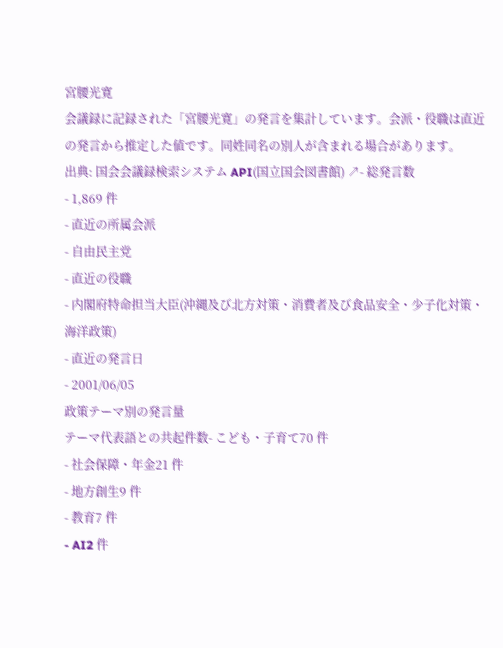宮腰光寛
会議録に記録された「宮腰光寛」の発言を集計しています。会派・役職は直近の発言から推定した値です。同姓同名の別人が含まれる場合があります。
出典: 国会会議録検索システム API(国立国会図書館) ↗- 総発言数
- 1,869 件
- 直近の所属会派
- 自由民主党
- 直近の役職
- 内閣府特命担当大臣(沖縄及び北方対策・消費者及び食品安全・少子化対策・海洋政策)
- 直近の発言日
- 2001/06/05
政策テーマ別の発言量
テーマ代表語との共起件数- こども・子育て70 件
- 社会保障・年金21 件
- 地方創生9 件
- 教育7 件
- AI2 件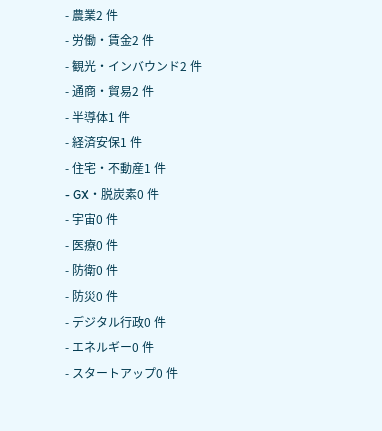- 農業2 件
- 労働・賃金2 件
- 観光・インバウンド2 件
- 通商・貿易2 件
- 半導体1 件
- 経済安保1 件
- 住宅・不動産1 件
- GX・脱炭素0 件
- 宇宙0 件
- 医療0 件
- 防衛0 件
- 防災0 件
- デジタル行政0 件
- エネルギー0 件
- スタートアップ0 件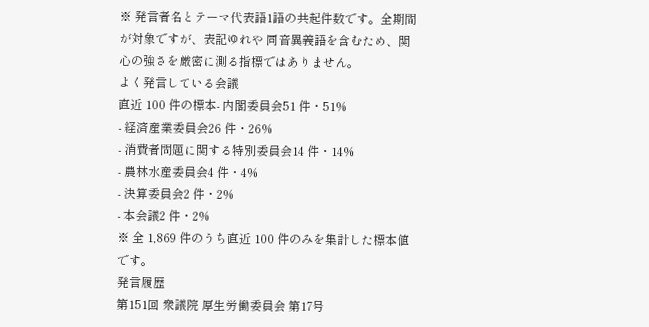※ 発言者名とテーマ代表語1語の共起件数です。全期間が対象ですが、表記ゆれや 同音異義語を含むため、関心の強さを厳密に測る指標ではありません。
よく発言している会議
直近 100 件の標本- 内閣委員会51 件・51%
- 経済産業委員会26 件・26%
- 消費者問題に関する特別委員会14 件・14%
- 農林水産委員会4 件・4%
- 決算委員会2 件・2%
- 本会議2 件・2%
※ 全 1,869 件のうち直近 100 件のみを集計した標本値です。
発言履歴
第151回 衆議院 厚生労働委員会 第17号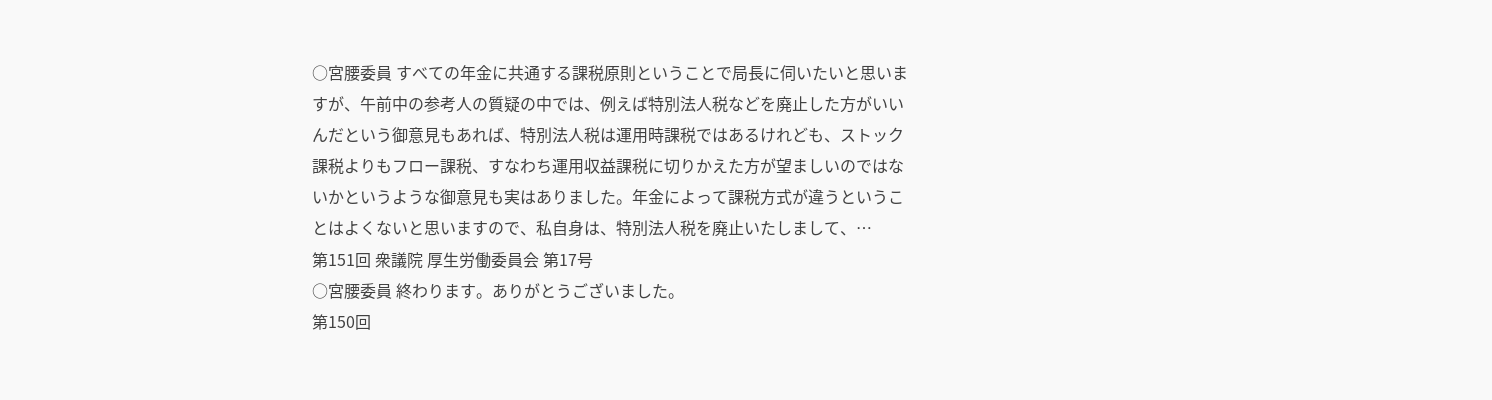○宮腰委員 すべての年金に共通する課税原則ということで局長に伺いたいと思いますが、午前中の参考人の質疑の中では、例えば特別法人税などを廃止した方がいいんだという御意見もあれば、特別法人税は運用時課税ではあるけれども、ストック課税よりもフロー課税、すなわち運用収益課税に切りかえた方が望ましいのではないかというような御意見も実はありました。年金によって課税方式が違うということはよくないと思いますので、私自身は、特別法人税を廃止いたしまして、…
第151回 衆議院 厚生労働委員会 第17号
○宮腰委員 終わります。ありがとうございました。
第150回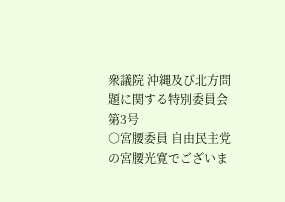衆議院 沖縄及び北方問題に関する特別委員会 第3号
○宮腰委員 自由民主党の宮腰光寛でございま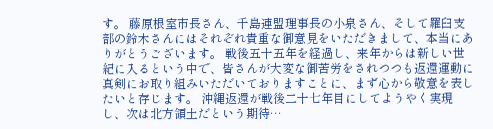す。 藤原根室市長さん、千島連盟理事長の小泉さん、そして羅臼支部の鈴木さんにはそれぞれ貴重な御意見をいただきまして、本当にありがとうございます。 戦後五十五年を経過し、来年からは新しい世紀に入るという中で、皆さんが大変な御苦労をされつつも返還運動に真剣にお取り組みいただいておりますことに、まず心から敬意を表したいと存じます。 沖縄返還が戦後二十七年目にしてようやく実現し、次は北方領土だという期待…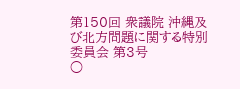第150回 衆議院 沖縄及び北方問題に関する特別委員会 第3号
○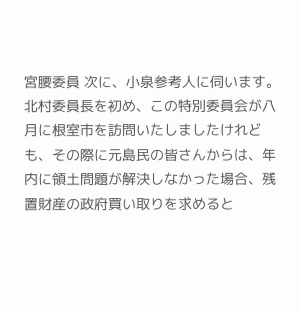宮腰委員 次に、小泉参考人に伺います。 北村委員長を初め、この特別委員会が八月に根室市を訪問いたしましたけれども、その際に元島民の皆さんからは、年内に領土問題が解決しなかった場合、残置財産の政府買い取りを求めると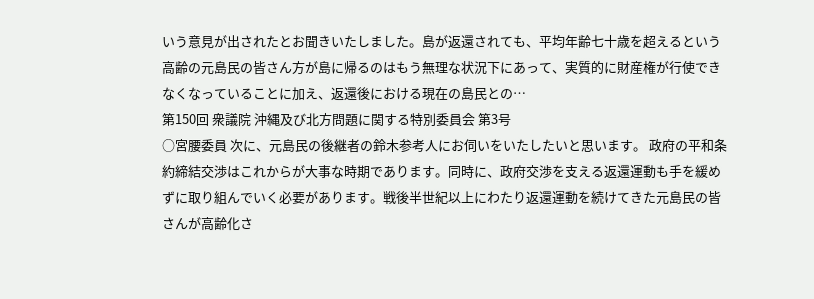いう意見が出されたとお聞きいたしました。島が返還されても、平均年齢七十歳を超えるという高齢の元島民の皆さん方が島に帰るのはもう無理な状況下にあって、実質的に財産権が行使できなくなっていることに加え、返還後における現在の島民との…
第150回 衆議院 沖縄及び北方問題に関する特別委員会 第3号
○宮腰委員 次に、元島民の後継者の鈴木参考人にお伺いをいたしたいと思います。 政府の平和条約締結交渉はこれからが大事な時期であります。同時に、政府交渉を支える返還運動も手を緩めずに取り組んでいく必要があります。戦後半世紀以上にわたり返還運動を続けてきた元島民の皆さんが高齢化さ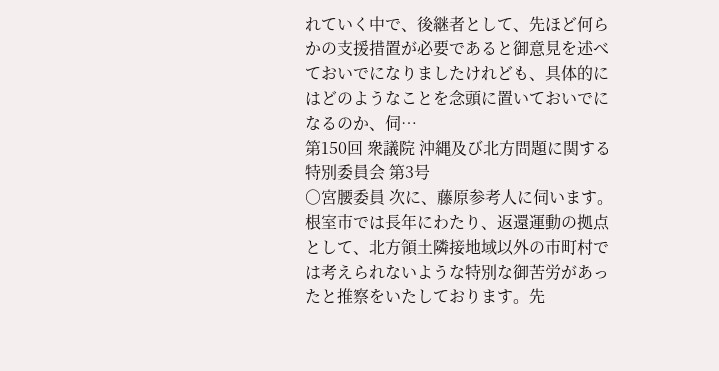れていく中で、後継者として、先ほど何らかの支援措置が必要であると御意見を述べておいでになりましたけれども、具体的にはどのようなことを念頭に置いておいでになるのか、伺…
第150回 衆議院 沖縄及び北方問題に関する特別委員会 第3号
○宮腰委員 次に、藤原参考人に伺います。 根室市では長年にわたり、返還運動の拠点として、北方領土隣接地域以外の市町村では考えられないような特別な御苦労があったと推察をいたしております。先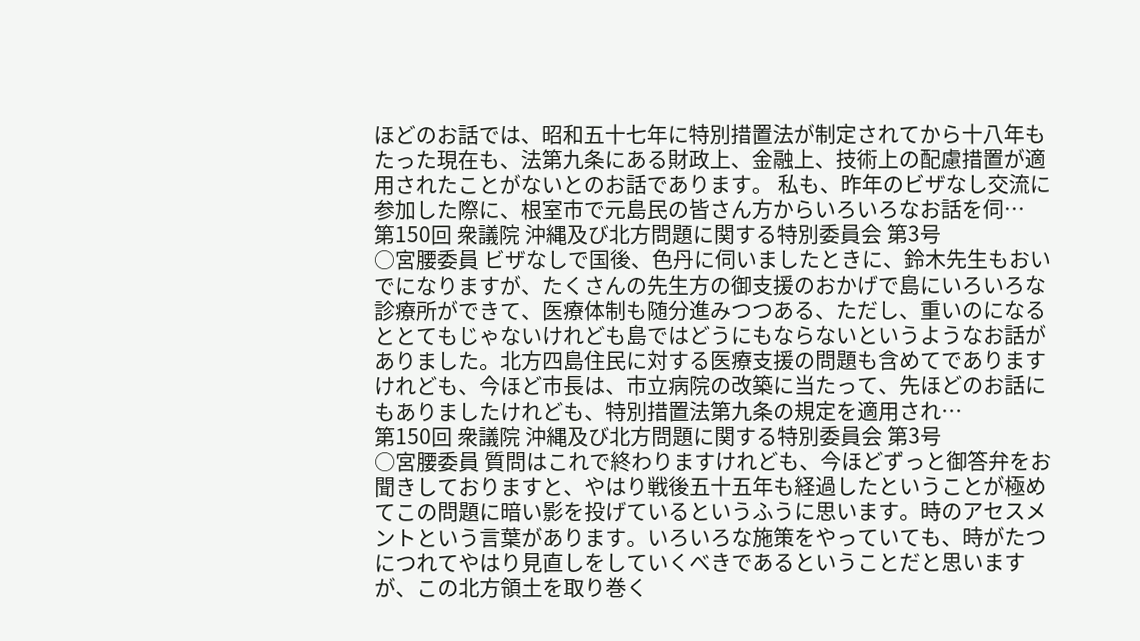ほどのお話では、昭和五十七年に特別措置法が制定されてから十八年もたった現在も、法第九条にある財政上、金融上、技術上の配慮措置が適用されたことがないとのお話であります。 私も、昨年のビザなし交流に参加した際に、根室市で元島民の皆さん方からいろいろなお話を伺…
第150回 衆議院 沖縄及び北方問題に関する特別委員会 第3号
○宮腰委員 ビザなしで国後、色丹に伺いましたときに、鈴木先生もおいでになりますが、たくさんの先生方の御支援のおかげで島にいろいろな診療所ができて、医療体制も随分進みつつある、ただし、重いのになるととてもじゃないけれども島ではどうにもならないというようなお話がありました。北方四島住民に対する医療支援の問題も含めてでありますけれども、今ほど市長は、市立病院の改築に当たって、先ほどのお話にもありましたけれども、特別措置法第九条の規定を適用され…
第150回 衆議院 沖縄及び北方問題に関する特別委員会 第3号
○宮腰委員 質問はこれで終わりますけれども、今ほどずっと御答弁をお聞きしておりますと、やはり戦後五十五年も経過したということが極めてこの問題に暗い影を投げているというふうに思います。時のアセスメントという言葉があります。いろいろな施策をやっていても、時がたつにつれてやはり見直しをしていくべきであるということだと思いますが、この北方領土を取り巻く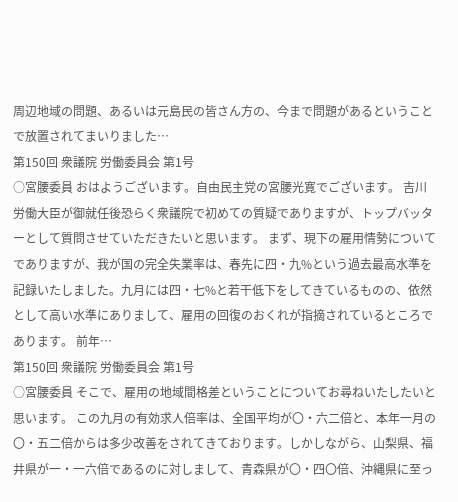周辺地域の問題、あるいは元島民の皆さん方の、今まで問題があるということで放置されてまいりました…
第150回 衆議院 労働委員会 第1号
○宮腰委員 おはようございます。自由民主党の宮腰光寛でございます。 吉川労働大臣が御就任後恐らく衆議院で初めての質疑でありますが、トップバッターとして質問させていただきたいと思います。 まず、現下の雇用情勢についてでありますが、我が国の完全失業率は、春先に四・九%という過去最高水準を記録いたしました。九月には四・七%と若干低下をしてきているものの、依然として高い水準にありまして、雇用の回復のおくれが指摘されているところであります。 前年…
第150回 衆議院 労働委員会 第1号
○宮腰委員 そこで、雇用の地域間格差ということについてお尋ねいたしたいと思います。 この九月の有効求人倍率は、全国平均が〇・六二倍と、本年一月の〇・五二倍からは多少改善をされてきております。しかしながら、山梨県、福井県が一・一六倍であるのに対しまして、青森県が〇・四〇倍、沖縄県に至っ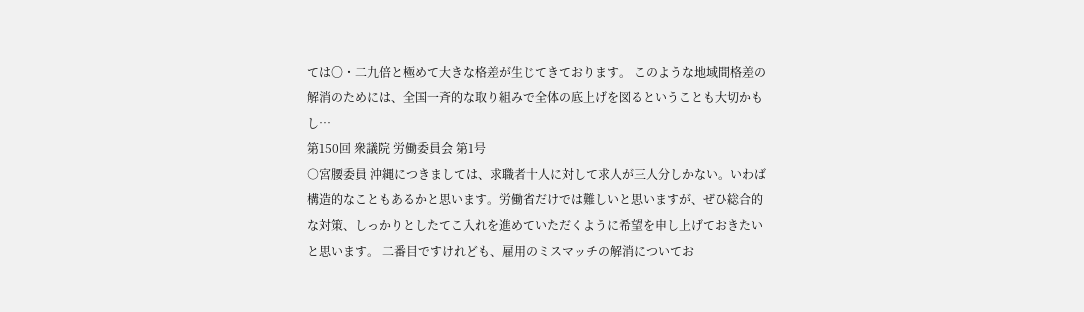ては〇・二九倍と極めて大きな格差が生じてきております。 このような地域間格差の解消のためには、全国一斉的な取り組みで全体の底上げを図るということも大切かもし…
第150回 衆議院 労働委員会 第1号
○宮腰委員 沖縄につきましては、求職者十人に対して求人が三人分しかない。いわば構造的なこともあるかと思います。労働省だけでは難しいと思いますが、ぜひ総合的な対策、しっかりとしたてこ入れを進めていただくように希望を申し上げておきたいと思います。 二番目ですけれども、雇用のミスマッチの解消についてお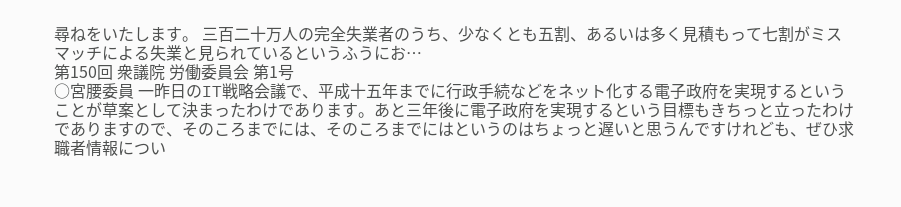尋ねをいたします。 三百二十万人の完全失業者のうち、少なくとも五割、あるいは多く見積もって七割がミスマッチによる失業と見られているというふうにお…
第150回 衆議院 労働委員会 第1号
○宮腰委員 一昨日のIT戦略会議で、平成十五年までに行政手続などをネット化する電子政府を実現するということが草案として決まったわけであります。あと三年後に電子政府を実現するという目標もきちっと立ったわけでありますので、そのころまでには、そのころまでにはというのはちょっと遅いと思うんですけれども、ぜひ求職者情報につい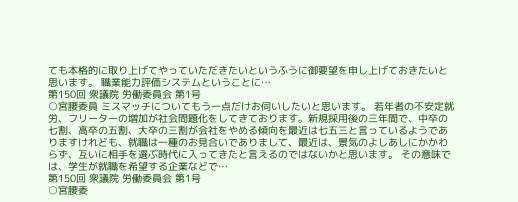ても本格的に取り上げてやっていただきたいというふうに御要望を申し上げておきたいと思います。 職業能力評価システムということに…
第150回 衆議院 労働委員会 第1号
○宮腰委員 ミスマッチについてもう一点だけお伺いしたいと思います。 若年者の不安定就労、フリーターの増加が社会問題化をしてきております。新規採用後の三年間で、中卒の七割、高卒の五割、大卒の三割が会社をやめる傾向を最近は七五三と言っているようでありますけれども、就職は一種のお見合いでありまして、最近は、景気のよしあしにかかわらず、互いに相手を選ぶ時代に入ってきたと言えるのではないかと思います。 その意味では、学生が就職を希望する企業などで…
第150回 衆議院 労働委員会 第1号
○宮腰委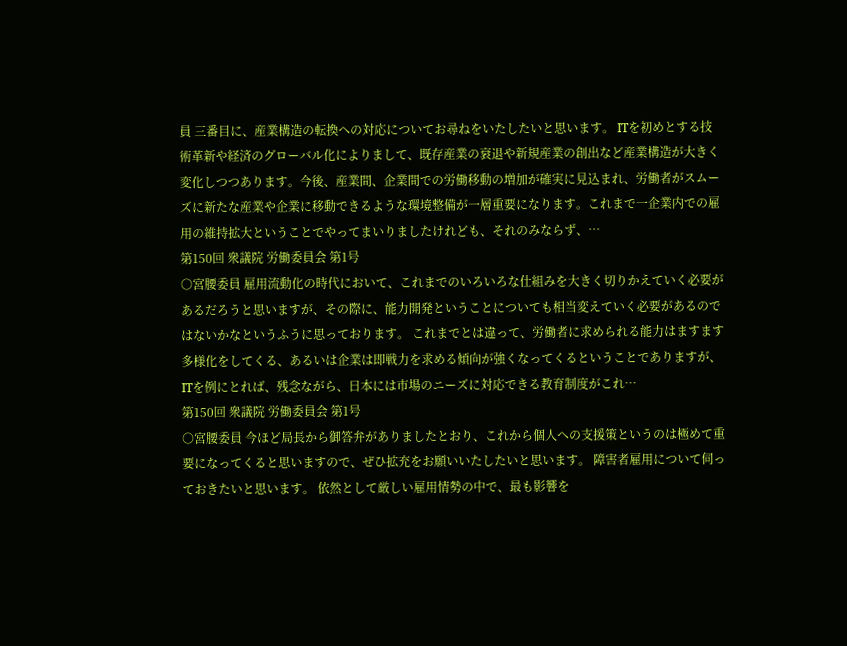員 三番目に、産業構造の転換への対応についてお尋ねをいたしたいと思います。 ITを初めとする技術革新や経済のグローバル化によりまして、既存産業の衰退や新規産業の創出など産業構造が大きく変化しつつあります。今後、産業間、企業間での労働移動の増加が確実に見込まれ、労働者がスムーズに新たな産業や企業に移動できるような環境整備が一層重要になります。これまで一企業内での雇用の維持拡大ということでやってまいりましたけれども、それのみならず、…
第150回 衆議院 労働委員会 第1号
○宮腰委員 雇用流動化の時代において、これまでのいろいろな仕組みを大きく切りかえていく必要があるだろうと思いますが、その際に、能力開発ということについても相当変えていく必要があるのではないかなというふうに思っております。 これまでとは違って、労働者に求められる能力はますます多様化をしてくる、あるいは企業は即戦力を求める傾向が強くなってくるということでありますが、ITを例にとれば、残念ながら、日本には市場のニーズに対応できる教育制度がこれ…
第150回 衆議院 労働委員会 第1号
○宮腰委員 今ほど局長から御答弁がありましたとおり、これから個人への支援策というのは極めて重要になってくると思いますので、ぜひ拡充をお願いいたしたいと思います。 障害者雇用について伺っておきたいと思います。 依然として厳しい雇用情勢の中で、最も影響を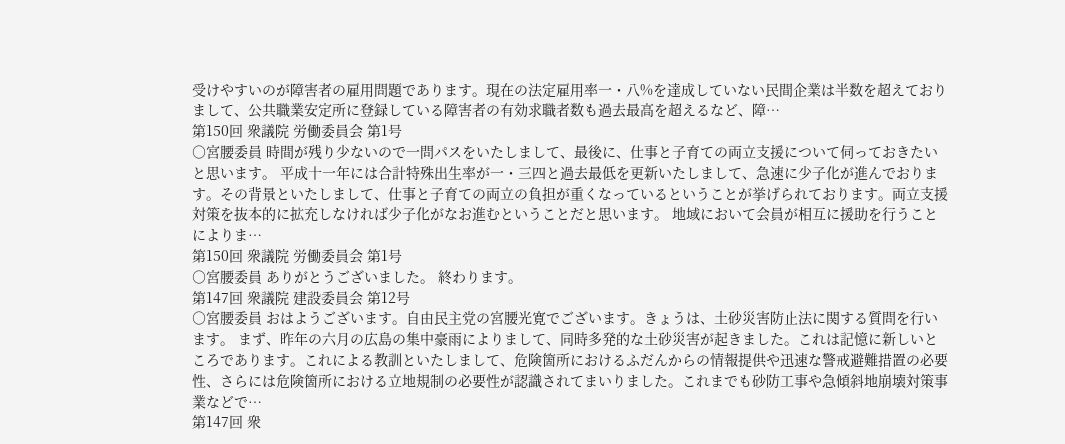受けやすいのが障害者の雇用問題であります。現在の法定雇用率一・八%を達成していない民間企業は半数を超えておりまして、公共職業安定所に登録している障害者の有効求職者数も過去最高を超えるなど、障…
第150回 衆議院 労働委員会 第1号
○宮腰委員 時間が残り少ないので一問パスをいたしまして、最後に、仕事と子育ての両立支援について伺っておきたいと思います。 平成十一年には合計特殊出生率が一・三四と過去最低を更新いたしまして、急速に少子化が進んでおります。その背景といたしまして、仕事と子育ての両立の負担が重くなっているということが挙げられております。両立支援対策を抜本的に拡充しなければ少子化がなお進むということだと思います。 地域において会員が相互に援助を行うことによりま…
第150回 衆議院 労働委員会 第1号
○宮腰委員 ありがとうございました。 終わります。
第147回 衆議院 建設委員会 第12号
○宮腰委員 おはようございます。自由民主党の宮腰光寛でございます。きょうは、土砂災害防止法に関する質問を行います。 まず、昨年の六月の広島の集中豪雨によりまして、同時多発的な土砂災害が起きました。これは記憶に新しいところであります。これによる教訓といたしまして、危険箇所におけるふだんからの情報提供や迅速な警戒避難措置の必要性、さらには危険箇所における立地規制の必要性が認識されてまいりました。これまでも砂防工事や急傾斜地崩壊対策事業などで…
第147回 衆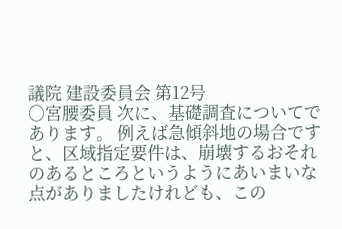議院 建設委員会 第12号
○宮腰委員 次に、基礎調査についてであります。 例えば急傾斜地の場合ですと、区域指定要件は、崩壊するおそれのあるところというようにあいまいな点がありましたけれども、この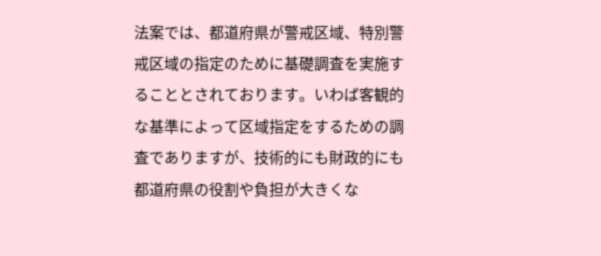法案では、都道府県が警戒区域、特別警戒区域の指定のために基礎調査を実施することとされております。いわば客観的な基準によって区域指定をするための調査でありますが、技術的にも財政的にも都道府県の役割や負担が大きくな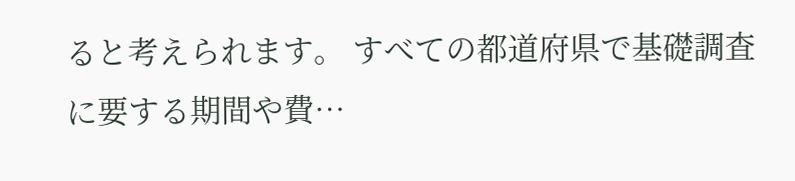ると考えられます。 すべての都道府県で基礎調査に要する期間や費…